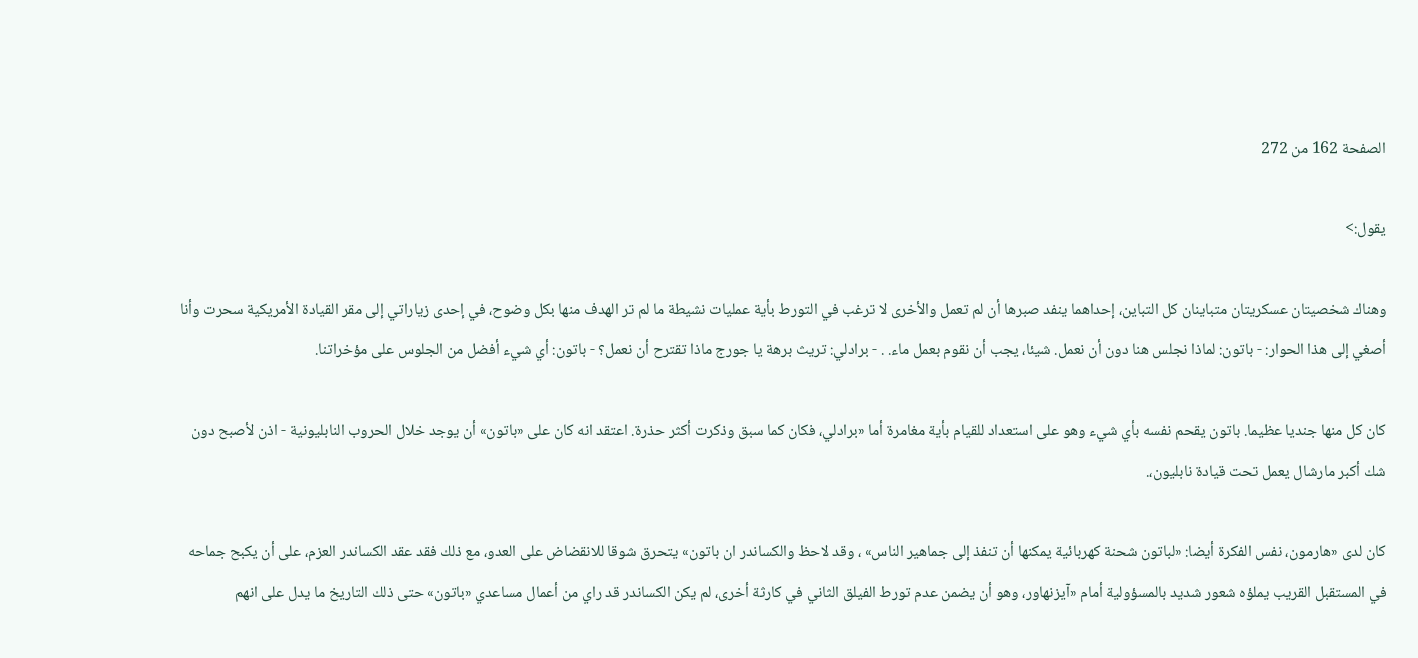الصفحة 162 من 272

يقول:>

وهناك شخصيتان عسکريتان متباينان كل التباين، إحداهما ينفد صبرها أن لم تعمل والأخرى لا ترغب في التورط بأية عمليات نشيطة ما لم تر الهدف منها بكل وضوح، في إحدى زياراتي إلى مقر القيادة الأمريكية سحرت وأنا أصغي إلى هذا الحوار: - باتون: لماذا نجلس هنا دون أن نعمل. شيئا، يجب أن نقوم بعمل ماء. . - برادلي: تريث برهة يا جورج ماذا تقترح أن نعمل؟ - باتون: أي شيء أفضل من الجلوس على مؤخراتنا.

كان كل منها جنديا عظيما. باتون يقحم نفسه بأي شيء وهو على استعداد للقيام بأية مغامرة أما «برادلي، فكان كما سبق وذكرت أكثر حذرة. اعتقد انه كان على «باتون» أن يوجد خلال الحروب النابليونية - اذن لأصبح دون شك أكبر مارشال يعمل تحت قيادة نابليون،.

كان لدى «هارمون، نفس الفكرة أيضا: «لباتون شحنة كهربائية يمكنها أن تنفذ إلى جماهير الناس» ، وقد لاحظ والكساندر ان باتون» يتحرق شوقا للانقضاض على العدو، مع ذلك فقد عقد الكساندر العزم، على أن يكبح جماحه في المستقبل القريب يملؤه شعور شديد بالمسؤولية أمام «آيزنهاور، وهو أن يضمن عدم تورط الفيلق الثاني في كارثة أخرى، لم يكن الكساندر قد راي من أعمال مساعدي «باتون» حتى ذلك التاريخ ما يدل على انهم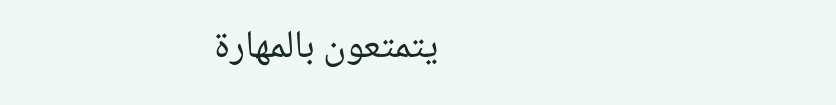يتمتعون بالمهارة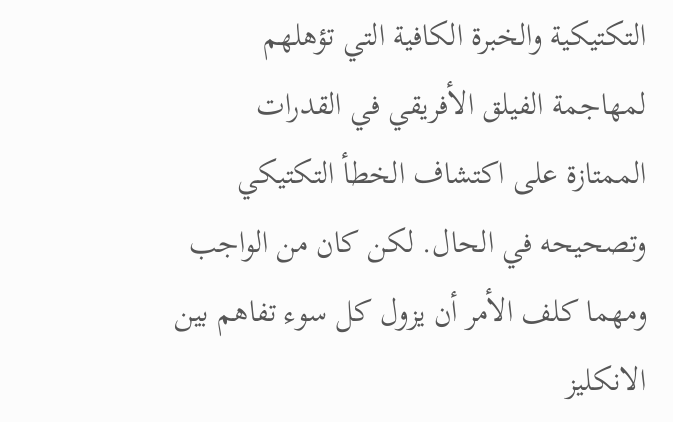التكتيكية والخبرة الكافية التي تؤهلهم لمهاجمة الفيلق الأفريقي في القدرات الممتازة على اكتشاف الخطأ التكتيكي وتصحيحه في الحال. لكن كان من الواجب ومهما كلف الأمر أن يزول كل سوء تفاهم بين الانكليز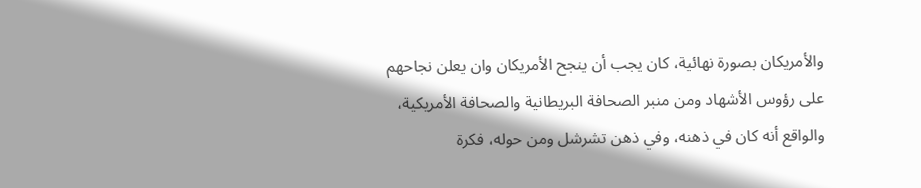والأمريكان بصورة نهائية، كان يجب أن ينجح الأمريكان وان يعلن نجاحهم على رؤوس الأشهاد ومن منبر الصحافة البريطانية والصحافة الأمريكية، والواقع أنه كان في ذهنه، وفي ذهن تشرشل ومن حوله، فكرة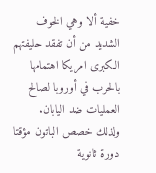خفية ألا وهي الخوف الشديد من أن تفقد حليفتهم الكبرى امريکا اهتمامها بالحرب في أوروبا لصالح العمليات ضد اليابان. ولذلك خصص الباتون مؤقتا دورة ثانوية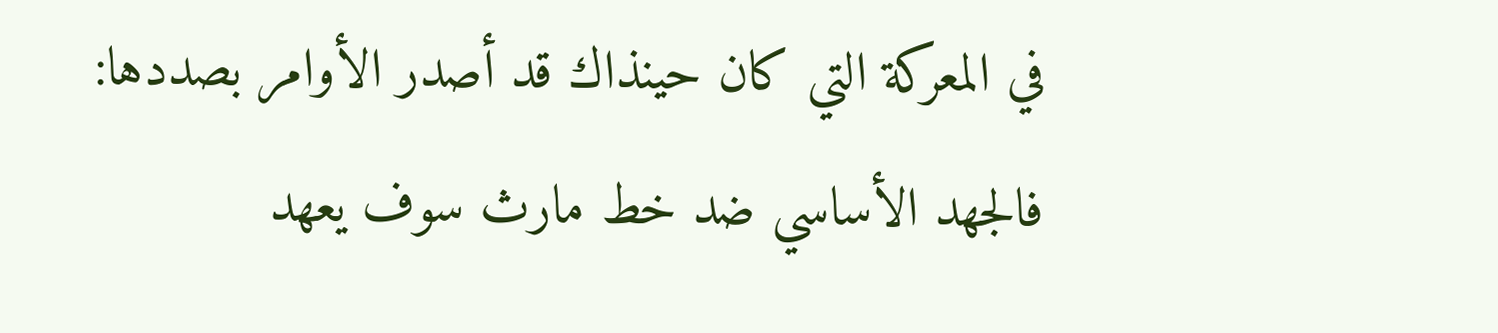في المعركة التي كان حينذاك قد أصدر الأوامر بصددها: فالجهد الأساسي ضد خط مارث سوف يعهد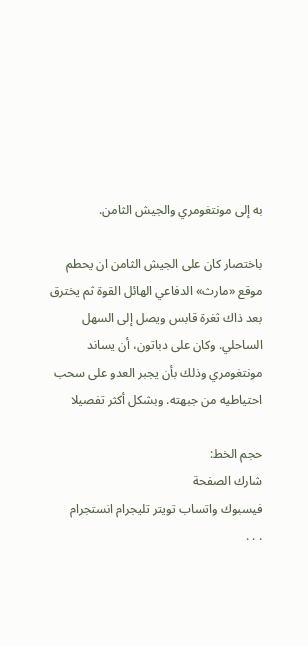به إلى مونتغومري والجيش الثامن.

باختصار كان على الجيش الثامن ان يحطم موقع «مارث» الدفاعي الهائل القوة ثم يخترق بعد ذاك ثغرة قابس ويصل إلى السهل الساحلي. وكان على دباتون، أن يساند مونتغومري وذلك بأن يجبر العدو على سحب احتياطيه من جبهته. وبشكل أكثر تفصيلا

حجم الخط:
شارك الصفحة
فيسبوك واتساب تويتر تليجرام انستجرام
. . .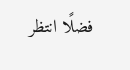فضلًا انتظر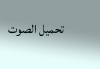تحميل الصوت